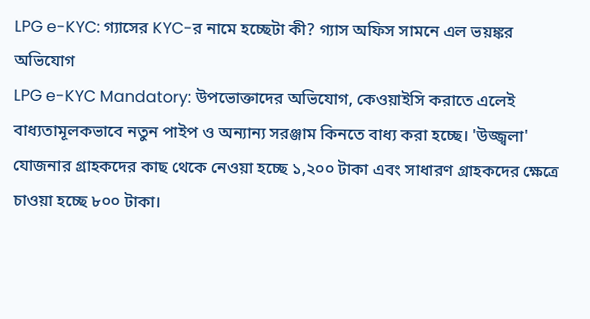LPG e-KYC: গ্যাসের KYC-র নামে হচ্ছেটা কী? গ্যাস অফিস সামনে এল ভয়ঙ্কর অভিযোগ
LPG e-KYC Mandatory: উপভোক্তাদের অভিযোগ, কেওয়াইসি করাতে এলেই বাধ্যতামূলকভাবে নতুন পাইপ ও অন্যান্য সরঞ্জাম কিনতে বাধ্য করা হচ্ছে। 'উজ্জ্বলা' যোজনার গ্রাহকদের কাছ থেকে নেওয়া হচ্ছে ১,২০০ টাকা এবং সাধারণ গ্রাহকদের ক্ষেত্রে চাওয়া হচ্ছে ৮০০ টাকা।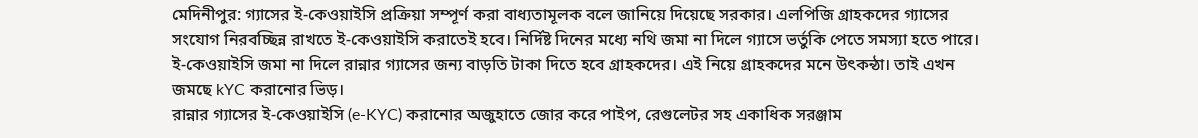মেদিনীপুর: গ্যাসের ই-কেওয়াইসি প্রক্রিয়া সম্পূর্ণ করা বাধ্যতামূলক বলে জানিয়ে দিয়েছে সরকার। এলপিজি গ্রাহকদের গ্যাসের সংযোগ নিরবচ্ছিন্ন রাখতে ই-কেওয়াইসি করাতেই হবে। নির্দিষ্ট দিনের মধ্যে নথি জমা না দিলে গ্যাসে ভর্তুকি পেতে সমস্যা হতে পারে। ই-কেওয়াইসি জমা না দিলে রান্নার গ্যাসের জন্য বাড়তি টাকা দিতে হবে গ্রাহকদের। এই নিয়ে গ্রাহকদের মনে উৎকন্ঠা। তাই এখন জমছে kYC করানোর ভিড়।
রান্নার গ্যাসের ই-কেওয়াইসি (e-KYC) করানোর অজুহাতে জোর করে পাইপ, রেগুলেটর সহ একাধিক সরঞ্জাম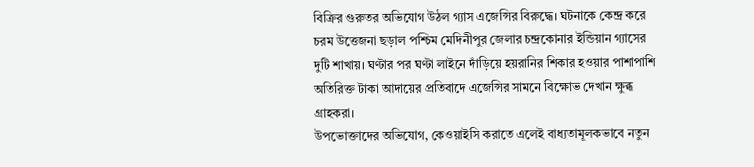বিক্রির গুরুতর অভিযোগ উঠল গ্যাস এজেন্সির বিরুদ্ধে। ঘটনাকে কেন্দ্র করে চরম উত্তেজনা ছড়াল পশ্চিম মেদিনীপুর জেলার চন্দ্রকোনার ইন্ডিয়ান গ্যাসের দুটি শাখায়। ঘণ্টার পর ঘণ্টা লাইনে দাঁড়িয়ে হয়রানির শিকার হওয়ার পাশাপাশি অতিরিক্ত টাকা আদায়ের প্রতিবাদে এজেন্সির সামনে বিক্ষোভ দেখান ক্ষুব্ধ গ্রাহকরা।
উপভোক্তাদের অভিযোগ, কেওয়াইসি করাতে এলেই বাধ্যতামূলকভাবে নতুন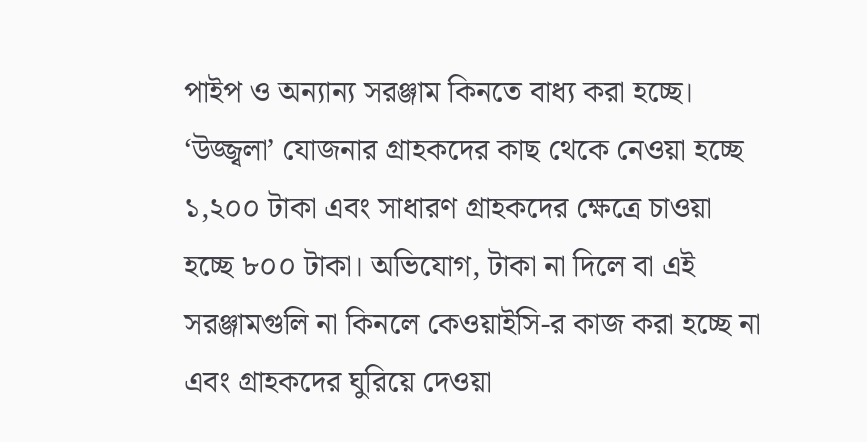পাইপ ও অন্যান্য সরঞ্জাম কিনতে বাধ্য করা হচ্ছে। ‘উজ্জ্বলা’ যোজনার গ্রাহকদের কাছ থেকে নেওয়া হচ্ছে ১,২০০ টাকা এবং সাধারণ গ্রাহকদের ক্ষেত্রে চাওয়া হচ্ছে ৮০০ টাকা। অভিযোগ, টাকা না দিলে বা এই সরঞ্জামগুলি না কিনলে কেওয়াইসি-র কাজ করা হচ্ছে না এবং গ্রাহকদের ঘুরিয়ে দেওয়া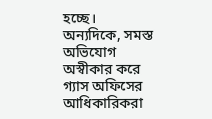হচ্ছে।
অন্যদিকে, সমস্ত অভিযোগ অস্বীকার করে গ্যাস অফিসের আধিকারিকরা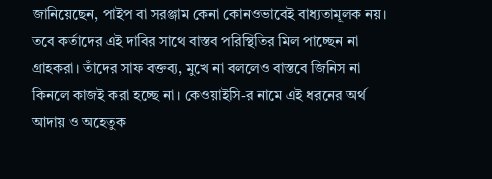জানিয়েছেন, পাইপ বা সরঞ্জাম কেনা কোনওভাবেই বাধ্যতামূলক নয়। তবে কর্তাদের এই দাবির সাথে বাস্তব পরিস্থিতির মিল পাচ্ছেন না গ্রাহকরা। তাঁদের সাফ বক্তব্য, মুখে না বললেও বাস্তবে জিনিস না কিনলে কাজই করা হচ্ছে না। কেওয়াইসি-র নামে এই ধরনের অর্থ আদায় ও অহেতুক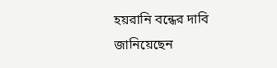হয়রানি বন্ধের দাবি জানিয়েছেন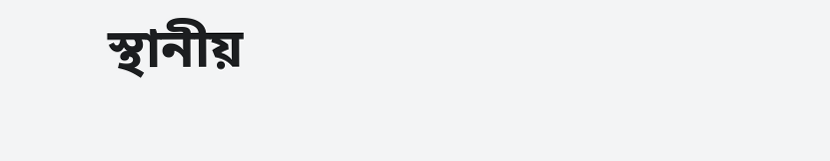স্থানীয়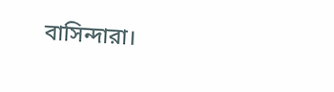বাসিন্দারা।